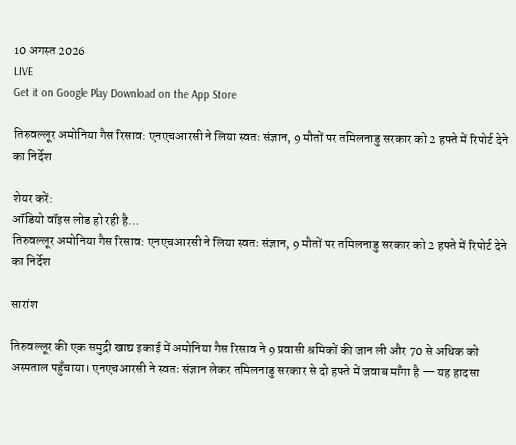10 अगस्त 2026
LIVE
Get it on Google Play Download on the App Store

तिरुवल्लूर अमोनिया गैस रिसाव: एनएचआरसी ने लिया स्वतः संज्ञान, 9 मौतों पर तमिलनाडु सरकार को 2 हफ्ते में रिपोर्ट देने का निर्देश

शेयर करें:
ऑडियो वॉइस लोड हो रही है…
तिरुवल्लूर अमोनिया गैस रिसाव: एनएचआरसी ने लिया स्वतः संज्ञान, 9 मौतों पर तमिलनाडु सरकार को 2 हफ्ते में रिपोर्ट देने का निर्देश

सारांश

तिरुवल्लूर की एक समुद्री खाद्य इकाई में अमोनिया गैस रिसाव ने 9 प्रवासी श्रमिकों की जान ली और 70 से अधिक को अस्पताल पहुँचाया। एनएचआरसी ने स्वतः संज्ञान लेकर तमिलनाडु सरकार से दो हफ्ते में जवाब माँगा है — यह हादसा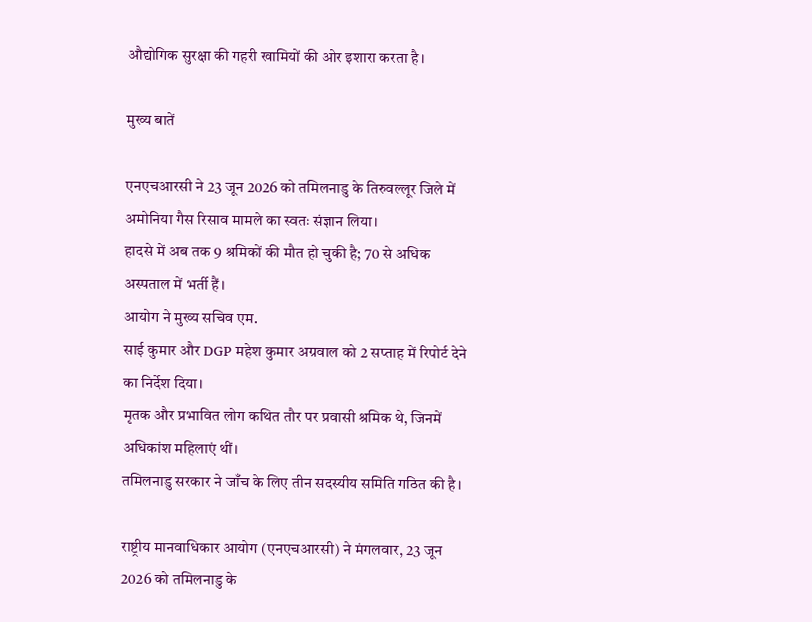औद्योगिक सुरक्षा की गहरी खामियों की ओर इशारा करता है।

मुख्य बातें

एनएचआरसी ने 23 जून 2026 को तमिलनाडु के तिरुवल्लूर जिले में अमोनिया गैस रिसाव मामले का स्वतः संज्ञान लिया।
हादसे में अब तक 9 श्रमिकों की मौत हो चुकी है; 70 से अधिक अस्पताल में भर्ती हैं।
आयोग ने मुख्य सचिव एम.
साई कुमार और DGP महेश कुमार अग्रवाल को 2 सप्ताह में रिपोर्ट देने का निर्देश दिया।
मृतक और प्रभावित लोग कथित तौर पर प्रवासी श्रमिक थे, जिनमें अधिकांश महिलाएं थीं।
तमिलनाडु सरकार ने जाँच के लिए तीन सदस्यीय समिति गठित की है।

राष्ट्रीय मानवाधिकार आयोग (एनएचआरसी) ने मंगलवार, 23 जून 2026 को तमिलनाडु के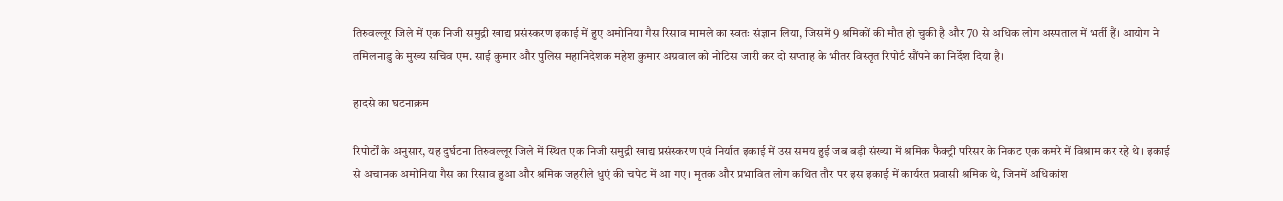तिरुवल्लूर जिले में एक निजी समुद्री खाद्य प्रसंस्करण इकाई में हुए अमोनिया गैस रिसाव मामले का स्वतः संज्ञान लिया, जिसमें 9 श्रमिकों की मौत हो चुकी है और 70 से अधिक लोग अस्पताल में भर्ती हैं। आयोग ने तमिलनाडु के मुख्य सचिव एम. साई कुमार और पुलिस महानिदेशक महेश कुमार अग्रवाल को नोटिस जारी कर दो सप्ताह के भीतर विस्तृत रिपोर्ट सौंपने का निर्देश दिया है।

हादसे का घटनाक्रम

रिपोर्टों के अनुसार, यह दुर्घटना तिरुवल्लूर जिले में स्थित एक निजी समुद्री खाद्य प्रसंस्करण एवं निर्यात इकाई में उस समय हुई जब बड़ी संख्या में श्रमिक फैक्ट्री परिसर के निकट एक कमरे में विश्राम कर रहे थे। इकाई से अचानक अमोनिया गैस का रिसाव हुआ और श्रमिक जहरीले धुएं की चपेट में आ गए। मृतक और प्रभावित लोग कथित तौर पर इस इकाई में कार्यरत प्रवासी श्रमिक थे, जिनमें अधिकांश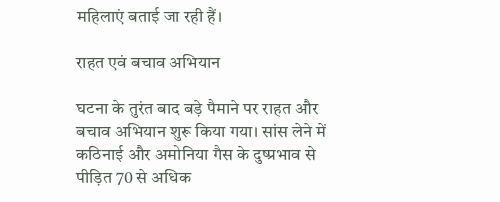महिलाएं बताई जा रही हैं।

राहत एवं बचाव अभियान

घटना के तुरंत बाद बड़े पैमाने पर राहत और बचाव अभियान शुरू किया गया। सांस लेने में कठिनाई और अमोनिया गैस के दुष्प्रभाव से पीड़ित 70 से अधिक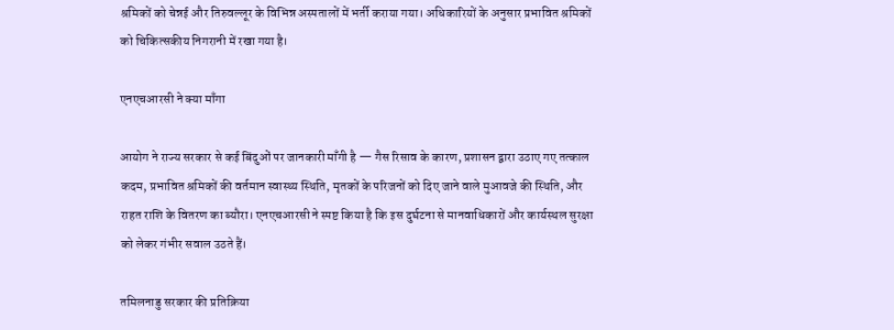श्रमिकों को चेन्नई और तिरुवल्लूर के विभिन्न अस्पतालों में भर्ती कराया गया। अधिकारियों के अनुसार प्रभावित श्रमिकों को चिकित्सकीय निगरानी में रखा गया है।

एनएचआरसी ने क्या माँगा

आयोग ने राज्य सरकार से कई बिंदुओं पर जानकारी माँगी है — गैस रिसाव के कारण, प्रशासन द्वारा उठाए गए तत्काल कदम, प्रभावित श्रमिकों की वर्तमान स्वास्थ्य स्थिति, मृतकों के परिजनों को दिए जाने वाले मुआवजे की स्थिति, और राहत राशि के वितरण का ब्यौरा। एनएचआरसी ने स्पष्ट किया है कि इस दुर्घटना से मानवाधिकारों और कार्यस्थल सुरक्षा को लेकर गंभीर सवाल उठते हैं।

तमिलनाडु सरकार की प्रतिक्रिया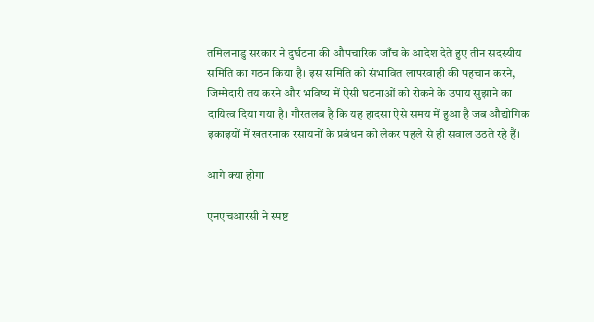तमिलनाडु सरकार ने दुर्घटना की औपचारिक जाँच के आदेश देते हुए तीन सदस्यीय समिति का गठन किया है। इस समिति को संभावित लापरवाही की पहचान करने, जिम्मेदारी तय करने और भविष्य में ऐसी घटनाओं को रोकने के उपाय सुझाने का दायित्व दिया गया है। गौरतलब है कि यह हादसा ऐसे समय में हुआ है जब औद्योगिक इकाइयों में खतरनाक रसायनों के प्रबंधन को लेकर पहले से ही सवाल उठते रहे हैं।

आगे क्या होगा

एनएचआरसी ने स्पष्ट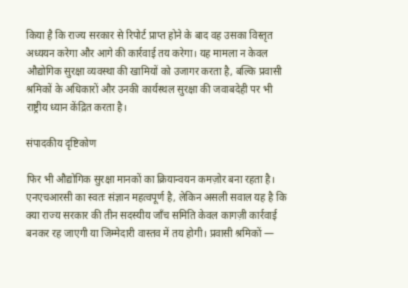किया है कि राज्य सरकार से रिपोर्ट प्राप्त होने के बाद वह उसका विस्तृत अध्ययन करेगा और आगे की कार्रवाई तय करेगा। यह मामला न केवल औद्योगिक सुरक्षा व्यवस्था की खामियों को उजागर करता है, बल्कि प्रवासी श्रमिकों के अधिकारों और उनकी कार्यस्थल सुरक्षा की जवाबदेही पर भी राष्ट्रीय ध्यान केंद्रित करता है।

संपादकीय दृष्टिकोण

फिर भी औद्योगिक सुरक्षा मानकों का क्रियान्वयन कमज़ोर बना रहता है। एनएचआरसी का स्वतः संज्ञान महत्वपूर्ण है, लेकिन असली सवाल यह है कि क्या राज्य सरकार की तीन सदस्यीय जाँच समिति केवल कागज़ी कार्रवाई बनकर रह जाएगी या जिम्मेदारी वास्तव में तय होगी। प्रवासी श्रमिकों —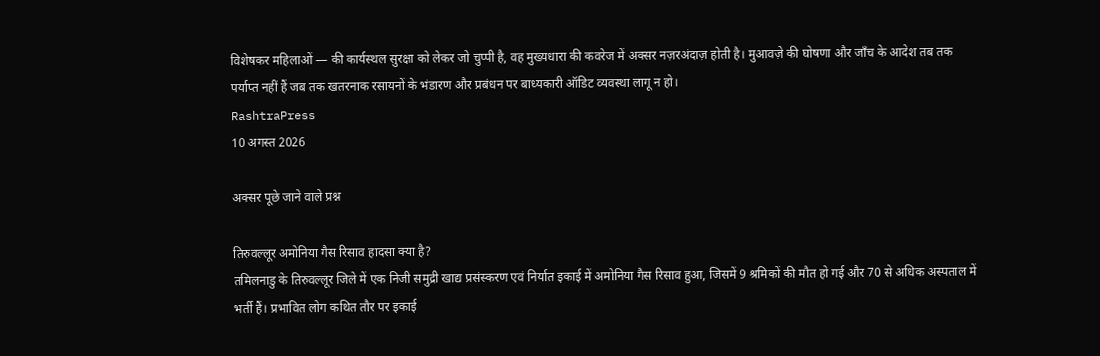विशेषकर महिलाओं — की कार्यस्थल सुरक्षा को लेकर जो चुप्पी है, वह मुख्यधारा की कवरेज में अक्सर नज़रअंदाज़ होती है। मुआवज़े की घोषणा और जाँच के आदेश तब तक पर्याप्त नहीं हैं जब तक खतरनाक रसायनों के भंडारण और प्रबंधन पर बाध्यकारी ऑडिट व्यवस्था लागू न हो।
RashtraPress
10 अगस्त 2026

अक्सर पूछे जाने वाले प्रश्न

तिरुवल्लूर अमोनिया गैस रिसाव हादसा क्या है?
तमिलनाडु के तिरुवल्लूर जिले में एक निजी समुद्री खाद्य प्रसंस्करण एवं निर्यात इकाई में अमोनिया गैस रिसाव हुआ, जिसमें 9 श्रमिकों की मौत हो गई और 70 से अधिक अस्पताल में भर्ती हैं। प्रभावित लोग कथित तौर पर इकाई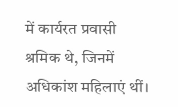में कार्यरत प्रवासी श्रमिक थे, जिनमें अधिकांश महिलाएं थीं।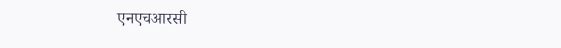एनएचआरसी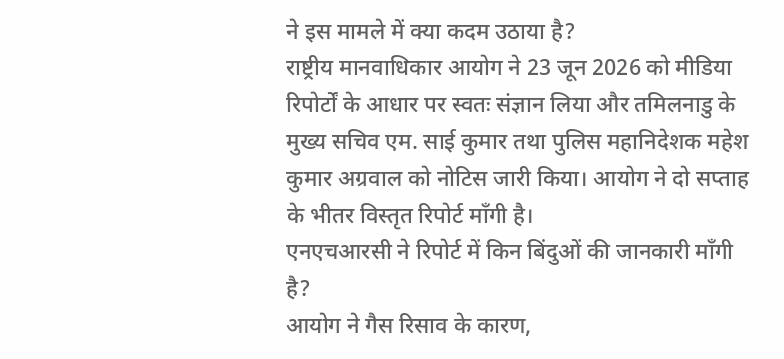ने इस मामले में क्या कदम उठाया है?
राष्ट्रीय मानवाधिकार आयोग ने 23 जून 2026 को मीडिया रिपोर्टों के आधार पर स्वतः संज्ञान लिया और तमिलनाडु के मुख्य सचिव एम. साई कुमार तथा पुलिस महानिदेशक महेश कुमार अग्रवाल को नोटिस जारी किया। आयोग ने दो सप्ताह के भीतर विस्तृत रिपोर्ट माँगी है।
एनएचआरसी ने रिपोर्ट में किन बिंदुओं की जानकारी माँगी है?
आयोग ने गैस रिसाव के कारण,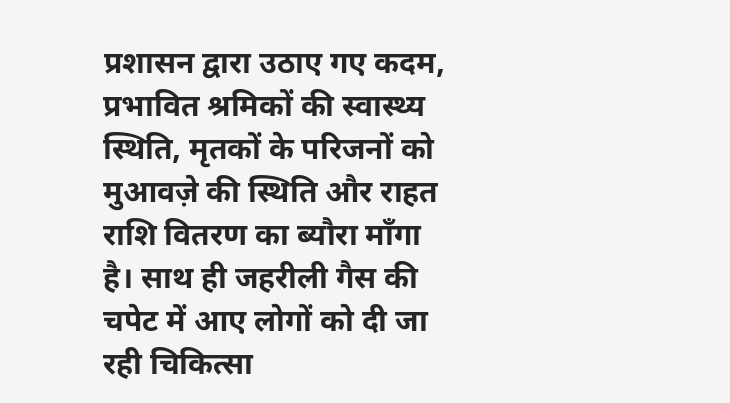प्रशासन द्वारा उठाए गए कदम, प्रभावित श्रमिकों की स्वास्थ्य स्थिति, मृतकों के परिजनों को मुआवज़े की स्थिति और राहत राशि वितरण का ब्यौरा माँगा है। साथ ही जहरीली गैस की चपेट में आए लोगों को दी जा रही चिकित्सा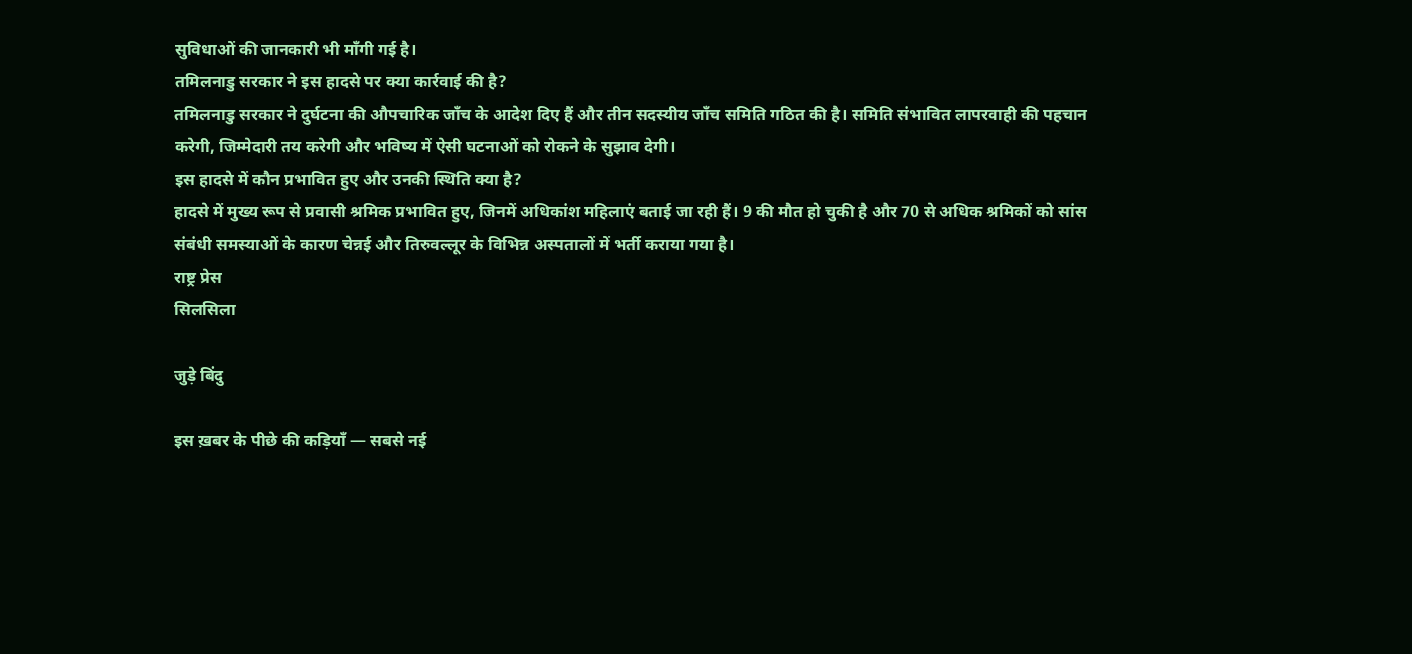सुविधाओं की जानकारी भी माँगी गई है।
तमिलनाडु सरकार ने इस हादसे पर क्या कार्रवाई की है?
तमिलनाडु सरकार ने दुर्घटना की औपचारिक जाँच के आदेश दिए हैं और तीन सदस्यीय जाँच समिति गठित की है। समिति संभावित लापरवाही की पहचान करेगी, जिम्मेदारी तय करेगी और भविष्य में ऐसी घटनाओं को रोकने के सुझाव देगी।
इस हादसे में कौन प्रभावित हुए और उनकी स्थिति क्या है?
हादसे में मुख्य रूप से प्रवासी श्रमिक प्रभावित हुए, जिनमें अधिकांश महिलाएं बताई जा रही हैं। 9 की मौत हो चुकी है और 70 से अधिक श्रमिकों को सांस संबंधी समस्याओं के कारण चेन्नई और तिरुवल्लूर के विभिन्न अस्पतालों में भर्ती कराया गया है।
राष्ट्र प्रेस
सिलसिला

जुड़े बिंदु

इस ख़बर के पीछे की कड़ियाँ — सबसे नई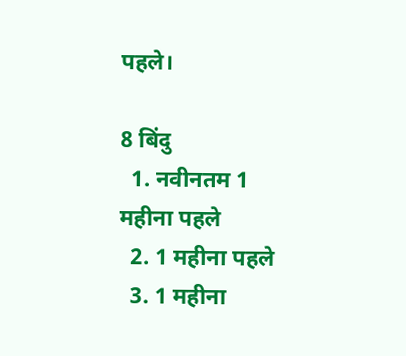पहले।

8 बिंदु
  1. नवीनतम 1 महीना पहले
  2. 1 महीना पहले
  3. 1 महीना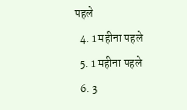पहले
  4. 1 महीना पहले
  5. 1 महीना पहले
  6. 3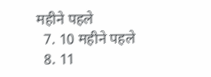महीने पहले
  7. 10 महीने पहले
  8. 11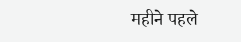महीने पहले